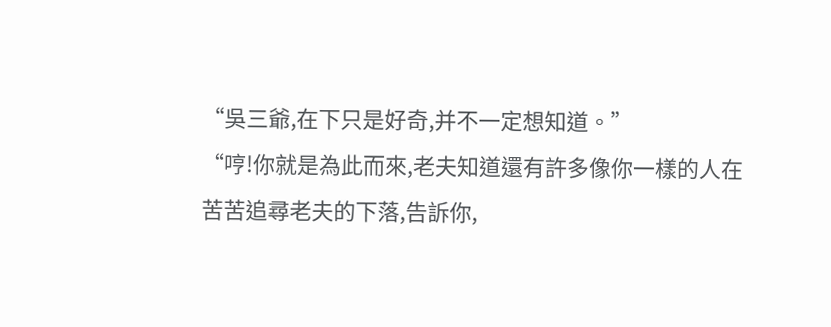“吳三爺,在下只是好奇,并不一定想知道。”
“哼!你就是為此而來,老夫知道還有許多像你一樣的人在苦苦追尋老夫的下落,告訴你,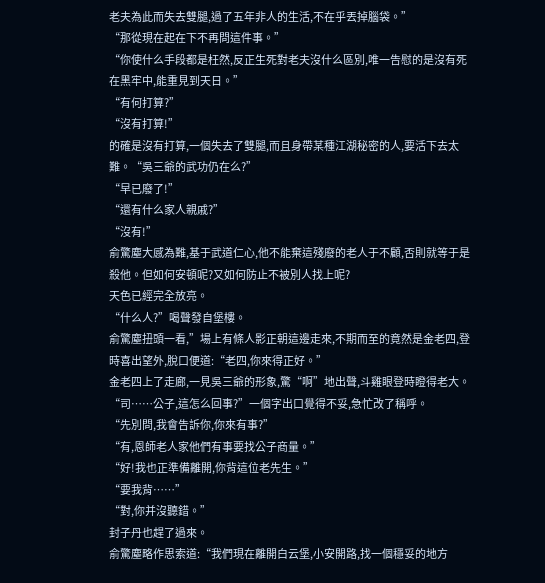老夫為此而失去雙腿,過了五年非人的生活,不在乎丟掉腦袋。”
“那從現在起在下不再問這件事。”
“你使什么手段都是枉然,反正生死對老夫沒什么區別,唯一告慰的是沒有死在黑牢中,能重見到天日。”
“有何打算?”
“沒有打算!”
的確是沒有打算,一個失去了雙腿,而且身帶某種江湖秘密的人,要活下去太難。“吳三爺的武功仍在么?”
“早已廢了!”
“還有什么家人親戚?”
“沒有!”
俞驚塵大感為難,基于武道仁心,他不能棄這殘廢的老人于不顧,否則就等于是殺他。但如何安頓呢?又如何防止不被別人找上呢?
天色已經完全放亮。
“什么人?”喝聲發自堡樓。
俞驚塵扭頭一看,”場上有條人影正朝這邊走來,不期而至的竟然是金老四,登時喜出望外,脫口便道:“老四,你來得正好。”
金老四上了走廊,一見吳三爺的形象,驚“啊”地出聲,斗雞眼登時瞪得老大。
“司……公子,這怎么回事?”一個字出口覺得不妥,急忙改了稱呼。
“先別問,我會告訴你,你來有事?”
“有,恩師老人家他們有事要找公子商量。”
“好!我也正準備離開,你背這位老先生。”
“要我背……”
“對,你并沒聽錯。”
封子丹也趕了過來。
俞驚塵略作思索道:“我們現在離開白云堡,小安開路,找一個穩妥的地方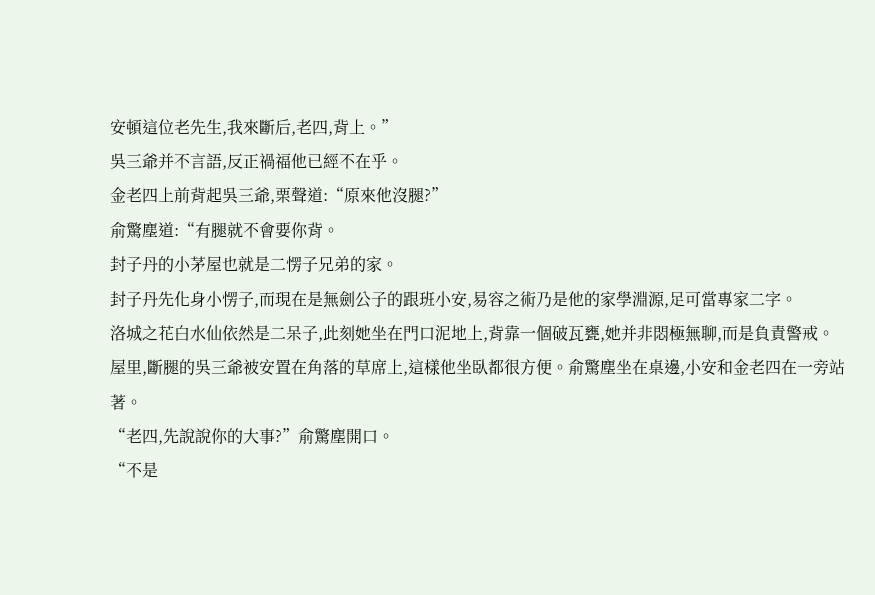安頓這位老先生,我來斷后,老四,背上。”
吳三爺并不言語,反正禍福他已經不在乎。
金老四上前背起吳三爺,栗聲道:“原來他沒腿?”
俞驚塵道:“有腿就不會要你背。
封子丹的小茅屋也就是二愣子兄弟的家。
封子丹先化身小愣子,而現在是無劍公子的跟班小安,易容之術乃是他的家學淵源,足可當專家二字。
洛城之花白水仙依然是二呆子,此刻她坐在門口泥地上,背靠一個破瓦甕,她并非悶極無聊,而是負責警戒。
屋里,斷腿的吳三爺被安置在角落的草席上,這樣他坐臥都很方便。俞驚塵坐在桌邊,小安和金老四在一旁站著。
“老四,先說說你的大事?”俞驚塵開口。
“不是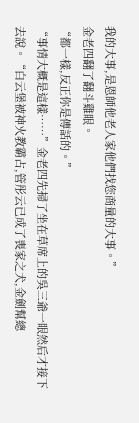我的大事,是恩師他老人家他們找您商量的大事。”
金老四翻了翻斗雞眼。
“都一樣,反正你是傳話的。”
“事情大概是這樣……”金老四先掃了坐在草席上的吳三爺一眼然后才接下去說。“白云堡被神火教霸占,管彤云已成了喪家之犬,金劍幫總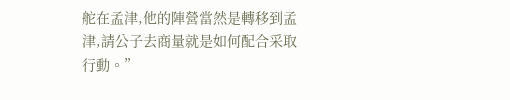舵在孟津,他的陣營當然是轉移到孟津,請公子去商量就是如何配合采取行動。”